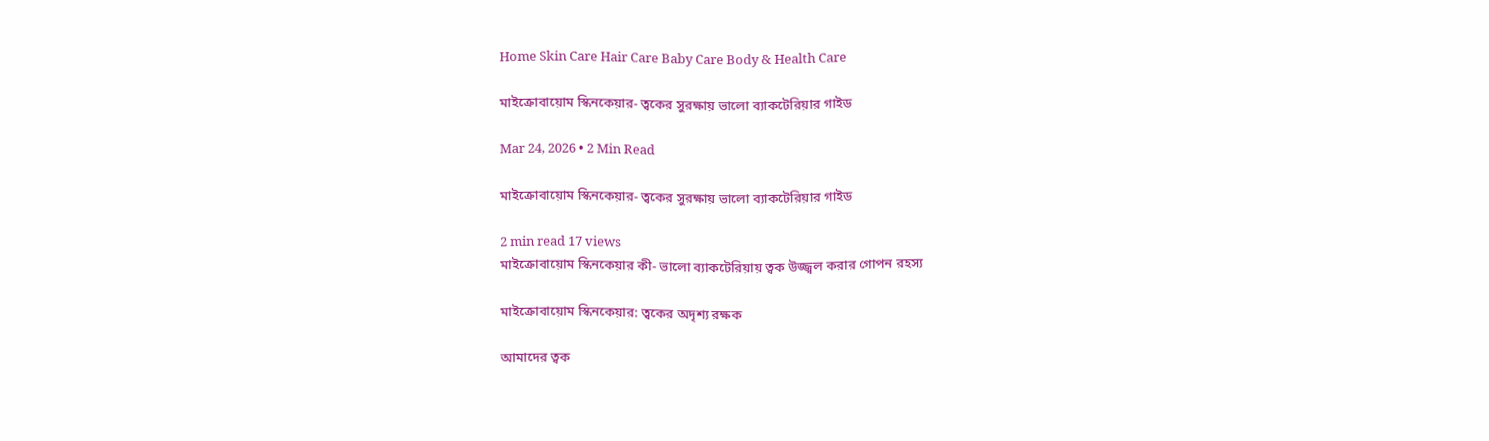Home Skin Care Hair Care Baby Care Body & Health Care

মাইক্রোবায়োম স্কিনকেয়ার- ত্বকের সুরক্ষায় ভালো ব্যাকটেরিয়ার গাইড

Mar 24, 2026 • 2 Min Read

মাইক্রোবায়োম স্কিনকেয়ার- ত্বকের সুরক্ষায় ভালো ব্যাকটেরিয়ার গাইড

2 min read 17 views
মাইক্রোবায়োম স্কিনকেয়ার কী- ভালো ব্যাকটেরিয়ায় ত্বক উজ্জ্বল করার গোপন রহস্য

মাইক্রোবায়োম স্কিনকেয়ার: ত্বকের অদৃশ্য রক্ষক

আমাদের ত্বক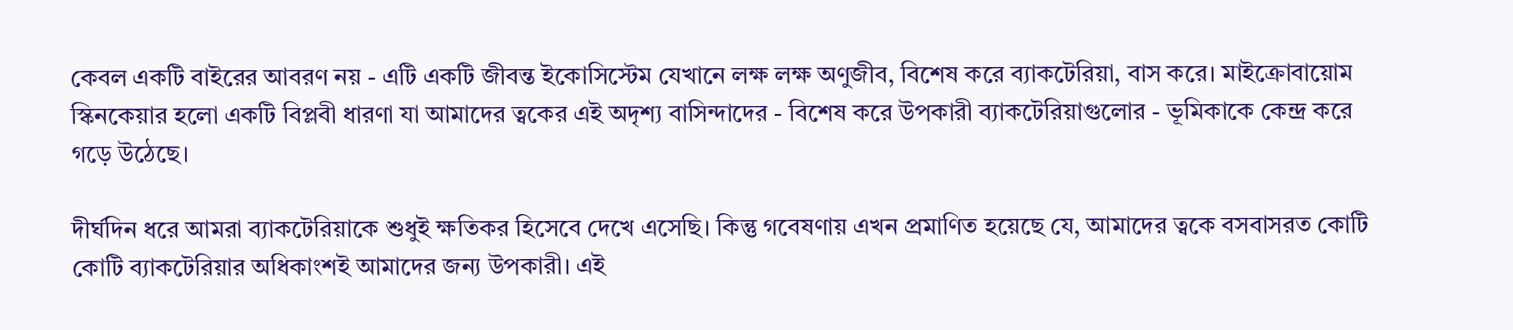কেবল একটি বাইরের আবরণ নয় - এটি একটি জীবন্ত ইকোসিস্টেম যেখানে লক্ষ লক্ষ অণুজীব, বিশেষ করে ব্যাকটেরিয়া, বাস করে। মাইক্রোবায়োম স্কিনকেয়ার হলো একটি বিপ্লবী ধারণা যা আমাদের ত্বকের এই অদৃশ্য বাসিন্দাদের - বিশেষ করে উপকারী ব্যাকটেরিয়াগুলোর - ভূমিকাকে কেন্দ্র করে গড়ে উঠেছে।

দীর্ঘদিন ধরে আমরা ব্যাকটেরিয়াকে শুধুই ক্ষতিকর হিসেবে দেখে এসেছি। কিন্তু গবেষণায় এখন প্রমাণিত হয়েছে যে, আমাদের ত্বকে বসবাসরত কোটি কোটি ব্যাকটেরিয়ার অধিকাংশই আমাদের জন্য উপকারী। এই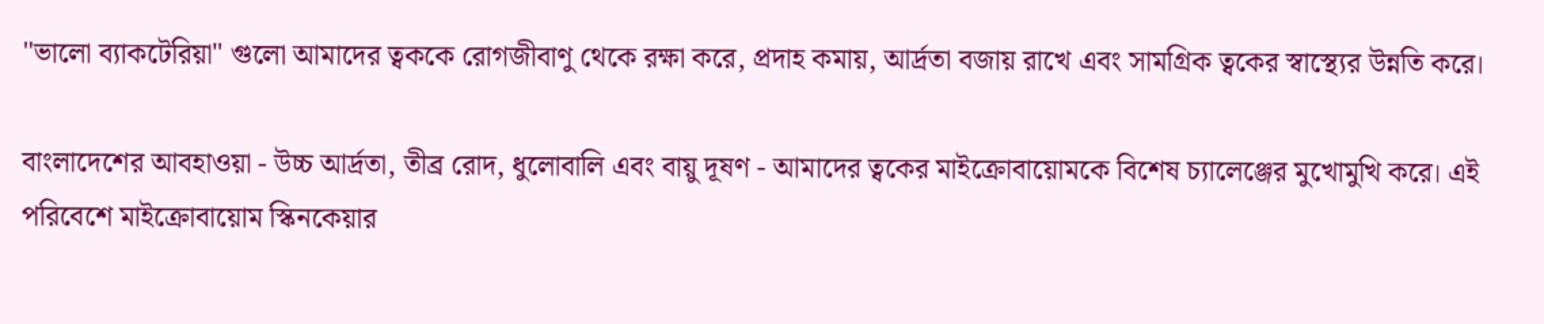"ভালো ব্যাকটেরিয়া" গুলো আমাদের ত্বককে রোগজীবাণু থেকে রক্ষা করে, প্রদাহ কমায়, আর্দ্রতা বজায় রাখে এবং সামগ্রিক ত্বকের স্বাস্থ্যের উন্নতি করে।

বাংলাদেশের আবহাওয়া - উচ্চ আর্দ্রতা, তীব্র রোদ, ধুলোবালি এবং বায়ু দূষণ - আমাদের ত্বকের মাইক্রোবায়োমকে বিশেষ চ্যালেঞ্জের মুখোমুখি করে। এই পরিবেশে মাইক্রোবায়োম স্কিনকেয়ার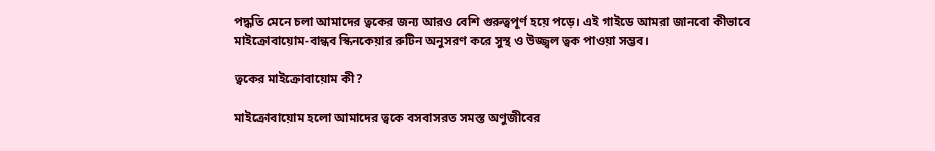পদ্ধতি মেনে চলা আমাদের ত্বকের জন্য আরও বেশি গুরুত্বপূর্ণ হয়ে পড়ে। এই গাইডে আমরা জানবো কীভাবে মাইক্রোবায়োম-বান্ধব স্কিনকেয়ার রুটিন অনুসরণ করে সুস্থ ও উজ্জ্বল ত্বক পাওয়া সম্ভব।

ত্বকের মাইক্রোবায়োম কী?

মাইক্রোবায়োম হলো আমাদের ত্বকে বসবাসরত সমস্ত অণুজীবের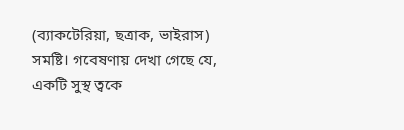(ব্যাকটেরিয়া, ছত্রাক, ভাইরাস) সমষ্টি। গবেষণায় দেখা গেছে যে, একটি সুস্থ ত্বকে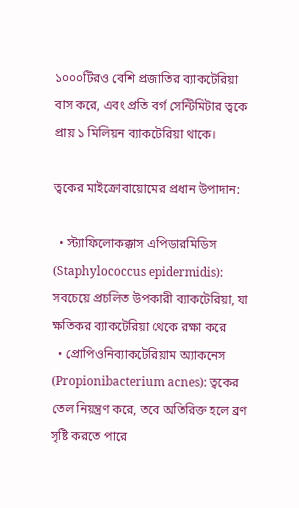১০০০টিরও বেশি প্রজাতির ব্যাকটেরিয়া বাস করে, এবং প্রতি বর্গ সেন্টিমিটার ত্বকে প্রায় ১ মিলিয়ন ব্যাকটেরিয়া থাকে।

ত্বকের মাইক্রোবায়োমের প্রধান উপাদান:

  • স্ট্যাফিলোকক্কাস এপিডারমিডিস (Staphylococcus epidermidis): সবচেয়ে প্রচলিত উপকারী ব্যাকটেরিয়া, যা ক্ষতিকর ব্যাকটেরিয়া থেকে রক্ষা করে
  • প্রোপিওনিব্যাকটেরিয়াম অ্যাকনেস (Propionibacterium acnes): ত্বকের তেল নিয়ন্ত্রণ করে, তবে অতিরিক্ত হলে ব্রণ সৃষ্টি করতে পারে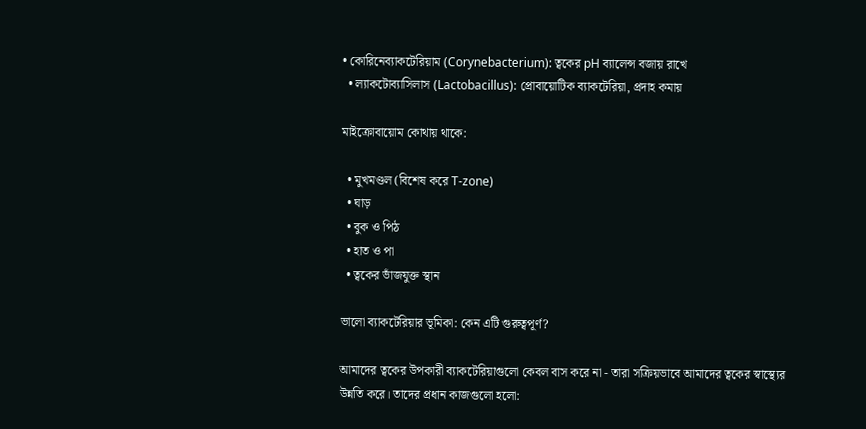• কোরিনেব্যাকটেরিয়াম (Corynebacterium): ত্বকের pH ব্যালেন্স বজায় রাখে
  • ল্যাকটোব্যাসিলাস (Lactobacillus): প্রোবায়োটিক ব্যাকটেরিয়া, প্রদাহ কমায়

মাইক্রোবায়োম কোথায় থাকে:

  • মুখমণ্ডল (বিশেষ করে T-zone)
  • ঘাড়
  • বুক ও পিঠ
  • হাত ও পা
  • ত্বকের ভাঁজযুক্ত স্থান

ভালো ব্যাকটেরিয়ার ভূমিকা: কেন এটি গুরুত্বপূর্ণ?

আমাদের ত্বকের উপকারী ব্যাকটেরিয়াগুলো কেবল বাস করে না - তারা সক্রিয়ভাবে আমাদের ত্বকের স্বাস্থ্যের উন্নতি করে। তাদের প্রধান কাজগুলো হলো: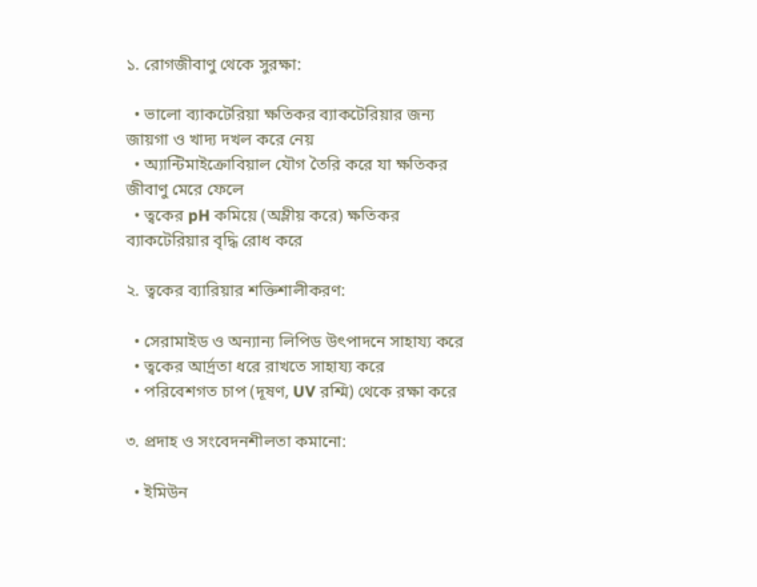১. রোগজীবাণু থেকে সুরক্ষা:

  • ভালো ব্যাকটেরিয়া ক্ষতিকর ব্যাকটেরিয়ার জন্য জায়গা ও খাদ্য দখল করে নেয়
  • অ্যান্টিমাইক্রোবিয়াল যৌগ তৈরি করে যা ক্ষতিকর জীবাণু মেরে ফেলে
  • ত্বকের pH কমিয়ে (অম্লীয় করে) ক্ষতিকর ব্যাকটেরিয়ার বৃদ্ধি রোধ করে

২. ত্বকের ব্যারিয়ার শক্তিশালীকরণ:

  • সেরামাইড ও অন্যান্য লিপিড উৎপাদনে সাহায্য করে
  • ত্বকের আর্দ্রতা ধরে রাখতে সাহায্য করে
  • পরিবেশগত চাপ (দূষণ, UV রশ্মি) থেকে রক্ষা করে

৩. প্রদাহ ও সংবেদনশীলতা কমানো:

  • ইমিউন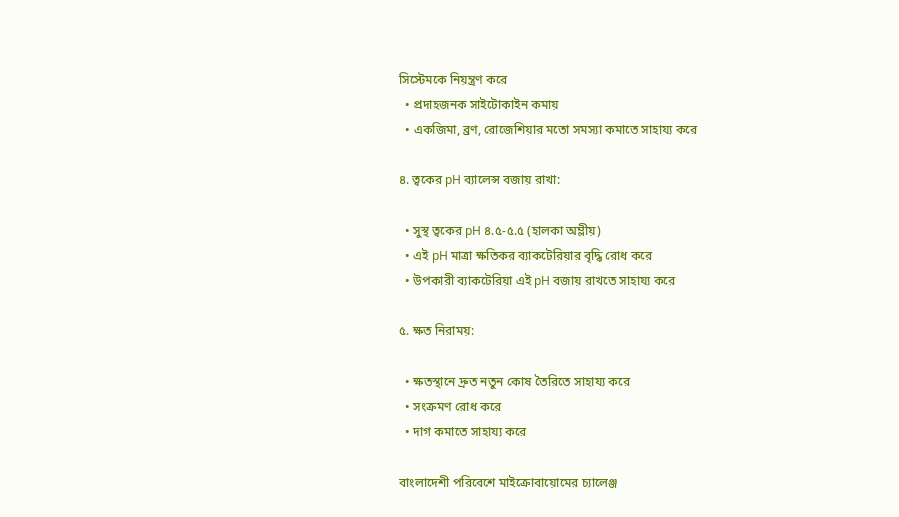সিস্টেমকে নিয়ন্ত্রণ করে
  • প্রদাহজনক সাইটোকাইন কমায়
  • একজিমা, ব্রণ, রোজেশিয়ার মতো সমস্যা কমাতে সাহায্য করে

৪. ত্বকের pH ব্যালেন্স বজায় রাখা:

  • সুস্থ ত্বকের pH ৪.৫-৫.৫ (হালকা অম্লীয়)
  • এই pH মাত্রা ক্ষতিকর ব্যাকটেরিয়ার বৃদ্ধি রোধ করে
  • উপকারী ব্যাকটেরিয়া এই pH বজায় রাখতে সাহায্য করে

৫. ক্ষত নিরাময়:

  • ক্ষতস্থানে দ্রুত নতুন কোষ তৈরিতে সাহায্য করে
  • সংক্রমণ রোধ করে
  • দাগ কমাতে সাহায্য করে

বাংলাদেশী পরিবেশে মাইক্রোবায়োমের চ্যালেঞ্জ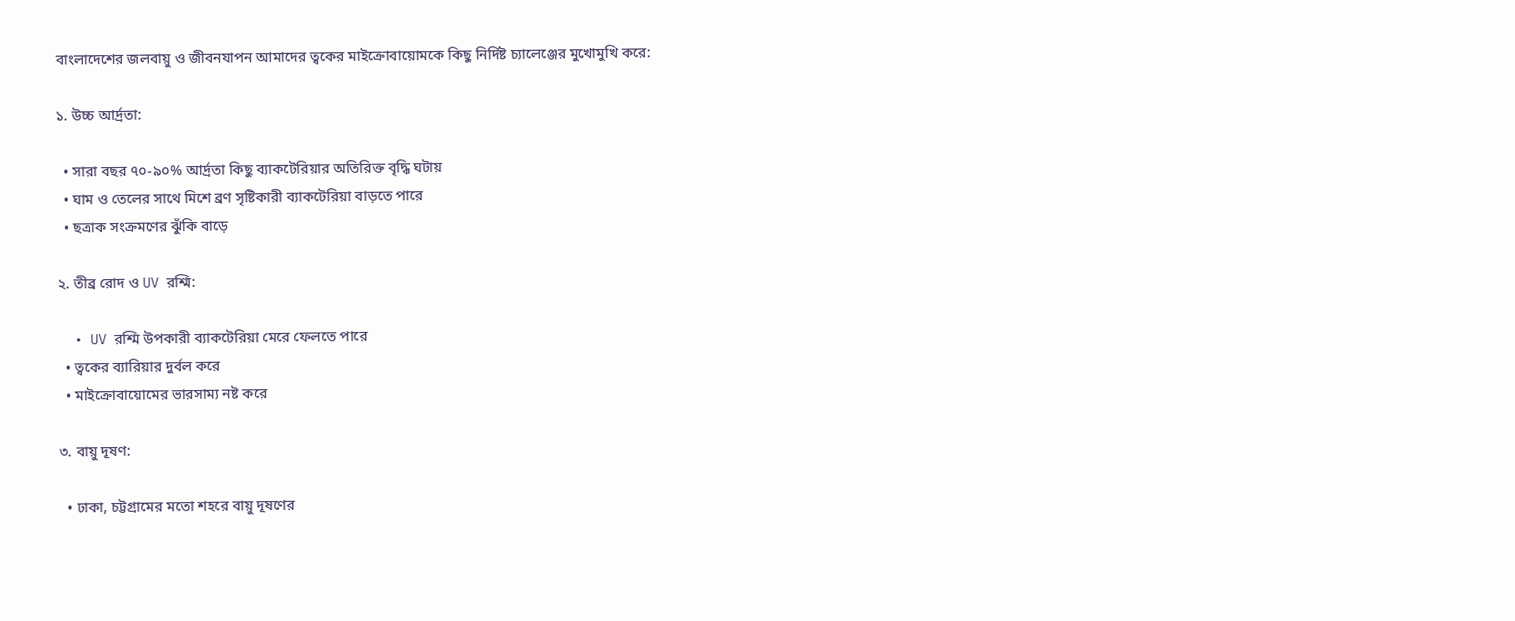বাংলাদেশের জলবায়ু ও জীবনযাপন আমাদের ত্বকের মাইক্রোবায়োমকে কিছু নির্দিষ্ট চ্যালেঞ্জের মুখোমুখি করে:

১. উচ্চ আর্দ্রতা:

  • সারা বছর ৭০-৯০% আর্দ্রতা কিছু ব্যাকটেরিয়ার অতিরিক্ত বৃদ্ধি ঘটায়
  • ঘাম ও তেলের সাথে মিশে ব্রণ সৃষ্টিকারী ব্যাকটেরিয়া বাড়তে পারে
  • ছত্রাক সংক্রমণের ঝুঁকি বাড়ে

২. তীব্র রোদ ও UV রশ্মি:

  • UV রশ্মি উপকারী ব্যাকটেরিয়া মেরে ফেলতে পারে
  • ত্বকের ব্যারিয়ার দুর্বল করে
  • মাইক্রোবায়োমের ভারসাম্য নষ্ট করে

৩. বায়ু দূষণ:

  • ঢাকা, চট্টগ্রামের মতো শহরে বায়ু দূষণের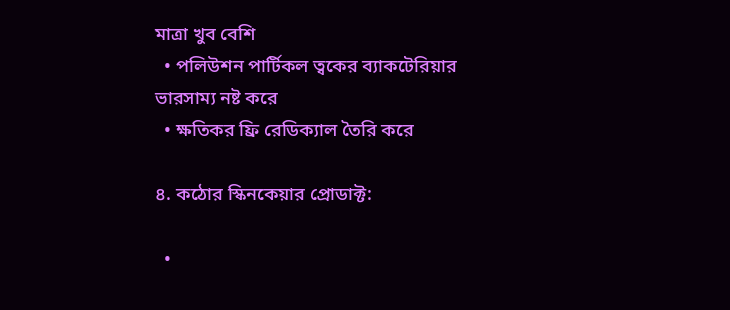মাত্রা খুব বেশি
  • পলিউশন পার্টিকল ত্বকের ব্যাকটেরিয়ার ভারসাম্য নষ্ট করে
  • ক্ষতিকর ফ্রি রেডিক্যাল তৈরি করে

৪. কঠোর স্কিনকেয়ার প্রোডাক্ট:

  •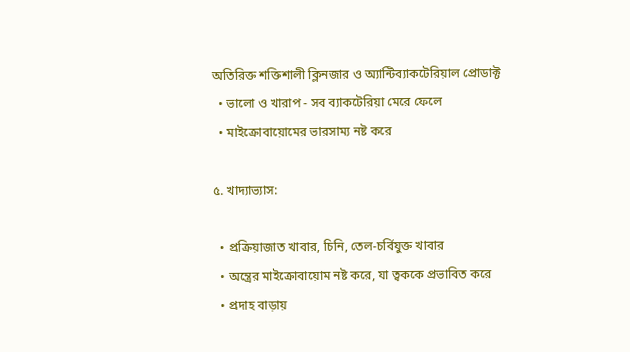অতিরিক্ত শক্তিশালী ক্লিনজার ও অ্যান্টিব্যাকটেরিয়াল প্রোডাক্ট
  • ভালো ও খারাপ - সব ব্যাকটেরিয়া মেরে ফেলে
  • মাইক্রোবায়োমের ভারসাম্য নষ্ট করে

৫. খাদ্যাভ্যাস:

  • প্রক্রিয়াজাত খাবার, চিনি, তেল-চর্বিযুক্ত খাবার
  • অন্ত্রের মাইক্রোবায়োম নষ্ট করে, যা ত্বককে প্রভাবিত করে
  • প্রদাহ বাড়ায়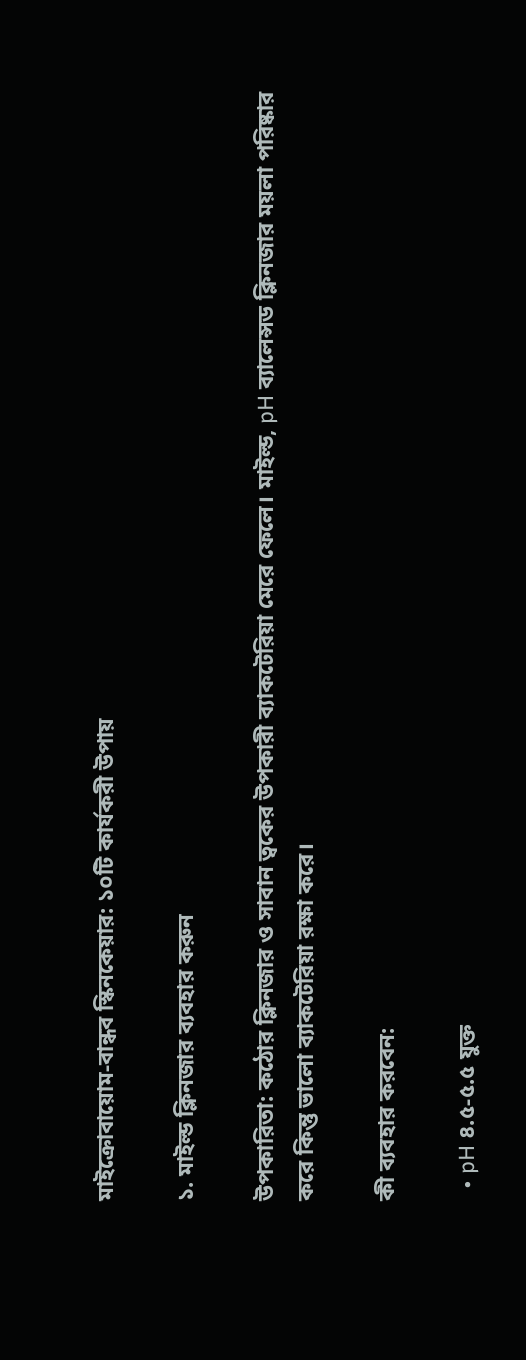মাইক্রোবায়োম-বান্ধব স্কিনকেয়ার: ১০টি কার্যকরী উপায়

১. মাইল্ড ক্লিনজার ব্যবহার করুন

উপকারিতা: কঠোর ক্লিনজার ও সাবান ত্বকের উপকারী ব্যাকটেরিয়া মেরে ফেলে। মাইল্ড, pH ব্যালেন্সড ক্লিনজার ময়লা পরিষ্কার করে কিন্তু ভালো ব্যাকটেরিয়া রক্ষা করে।

কী ব্যবহার করবেন:

  • pH ৪.৫-৫.৫ যুক্ত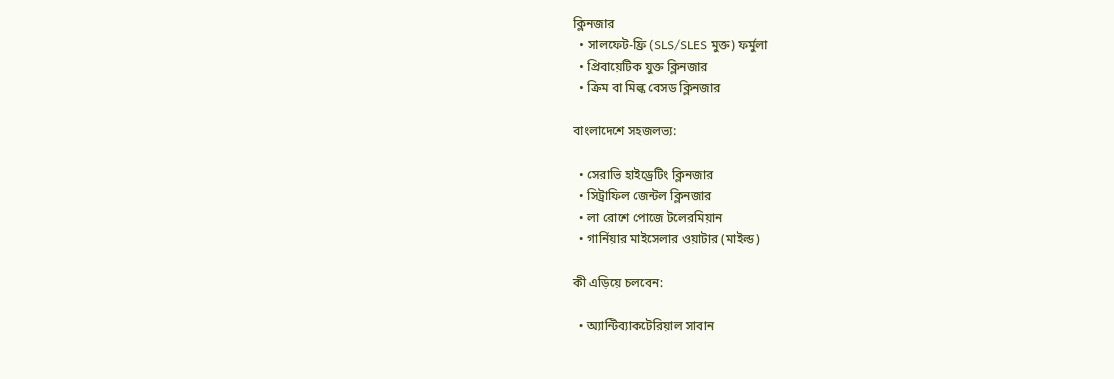ক্লিনজার
  • সালফেট-ফ্রি (SLS/SLES মুক্ত) ফর্মুলা
  • প্রিবায়েটিক যুক্ত ক্লিনজার
  • ক্রিম বা মিল্ক বেসড ক্লিনজার

বাংলাদেশে সহজলভ্য:

  • সেরাভি হাইড্রেটিং ক্লিনজার
  • সিট্রাফিল জেন্টল ক্লিনজার
  • লা রোশে পোজে টলেরমিয়ান
  • গার্নিয়ার মাইসেলার ওয়াটার (মাইল্ড)

কী এড়িয়ে চলবেন:

  • অ্যান্টিব্যাকটেরিয়াল সাবান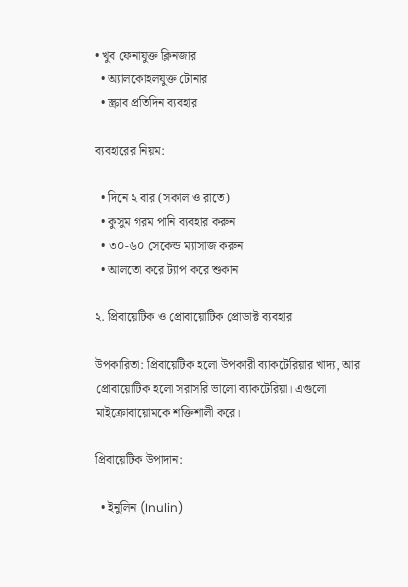• খুব ফেনাযুক্ত ক্লিনজার
  • অ্যালকোহলযুক্ত টোনার
  • স্ক্রাব প্রতিদিন ব্যবহার

ব্যবহারের নিয়ম:

  • দিনে ২ বার (সকাল ও রাতে)
  • কুসুম গরম পানি ব্যবহার করুন
  • ৩০-৬০ সেকেন্ড ম্যাসাজ করুন
  • আলতো করে ট্যাপ করে শুকান

২. প্রিবায়েটিক ও প্রোবায়োটিক প্রোডাক্ট ব্যবহার

উপকারিতা: প্রিবায়েটিক হলো উপকারী ব্যাকটেরিয়ার খাদ্য, আর প্রোবায়োটিক হলো সরাসরি ভালো ব্যাকটেরিয়া। এগুলো মাইক্রোবায়োমকে শক্তিশালী করে।

প্রিবায়েটিক উপাদান:

  • ইনুলিন (Inulin)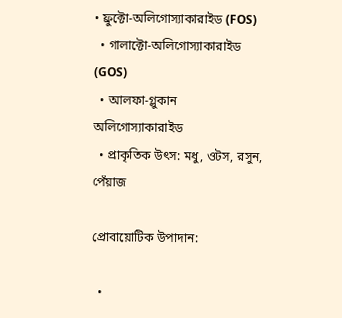• ফ্রুক্টো-অলিগোস্যাকারাইড (FOS)
  • গালাক্টো-অলিগোস্যাকারাইড (GOS)
  • আলফা-গ্লুকান অলিগোস্যাকারাইড
  • প্রাকৃতিক উৎস: মধু, ওটস, রসুন, পেঁয়াজ

প্রোবায়োটিক উপাদান:

  •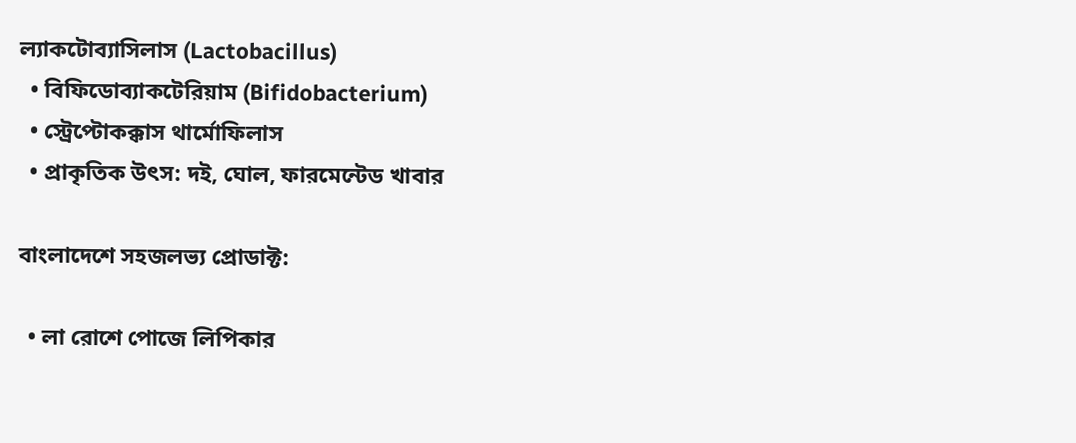ল্যাকটোব্যাসিলাস (Lactobacillus)
  • বিফিডোব্যাকটেরিয়াম (Bifidobacterium)
  • স্ট্রেপ্টোকক্কাস থার্মোফিলাস
  • প্রাকৃতিক উৎস: দই, ঘোল, ফারমেন্টেড খাবার

বাংলাদেশে সহজলভ্য প্রোডাক্ট:

  • লা রোশে পোজে লিপিকার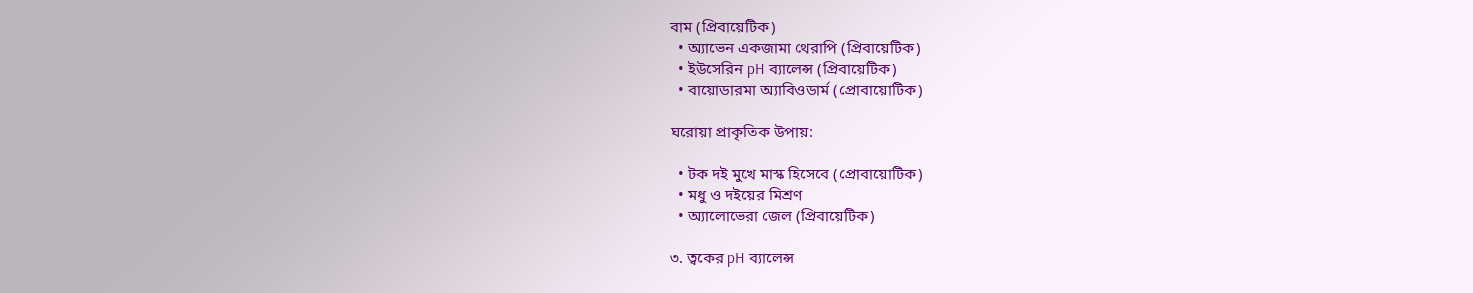বাম (প্রিবায়েটিক)
  • অ্যাভেন একজামা থেরাপি (প্রিবায়েটিক)
  • ইউসেরিন pH ব্যালেন্স (প্রিবায়েটিক)
  • বায়োডারমা অ্যাবিওডার্ম (প্রোবায়োটিক)

ঘরোয়া প্রাকৃতিক উপায়:

  • টক দই মুখে মাস্ক হিসেবে (প্রোবায়োটিক)
  • মধু ও দইয়ের মিশ্রণ
  • অ্যালোভেরা জেল (প্রিবায়েটিক)

৩. ত্বকের pH ব্যালেন্স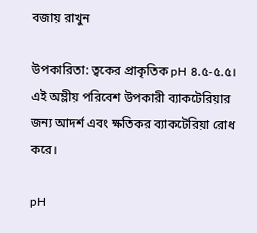বজায় রাখুন

উপকারিতা: ত্বকের প্রাকৃতিক pH ৪.৫-৫.৫। এই অম্লীয় পরিবেশ উপকারী ব্যাকটেরিয়ার জন্য আদর্শ এবং ক্ষতিকর ব্যাকটেরিয়া রোধ করে।

pH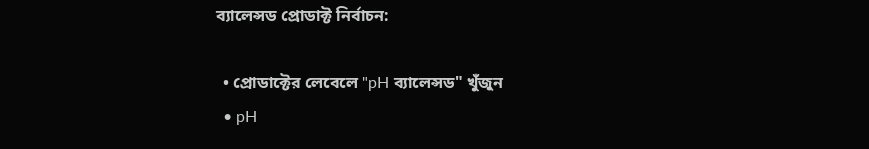ব্যালেন্সড প্রোডাক্ট নির্বাচন:

  • প্রোডাক্টের লেবেলে "pH ব্যালেন্সড" খুঁজুন
  • pH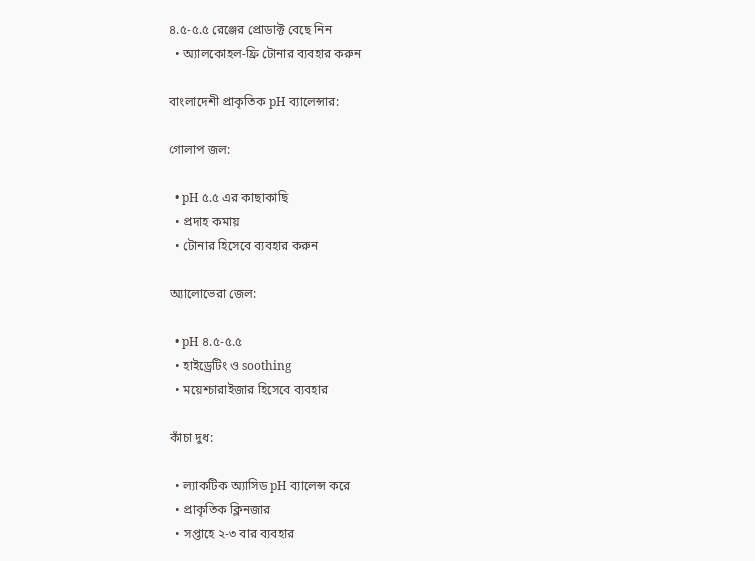৪.৫-৫.৫ রেঞ্জের প্রোডাক্ট বেছে নিন
  • অ্যালকোহল-ফ্রি টোনার ব্যবহার করুন

বাংলাদেশী প্রাকৃতিক pH ব্যালেন্সার:

গোলাপ জল:

  • pH ৫.৫ এর কাছাকাছি
  • প্রদাহ কমায়
  • টোনার হিসেবে ব্যবহার করুন

অ্যালোভেরা জেল:

  • pH ৪.৫-৫.৫
  • হাইড্রেটিং ও soothing
  • ময়েশ্চারাইজার হিসেবে ব্যবহার

কাঁচা দুধ:

  • ল্যাকটিক অ্যাসিড pH ব্যালেন্স করে
  • প্রাকৃতিক ক্লিনজার
  • সপ্তাহে ২-৩ বার ব্যবহার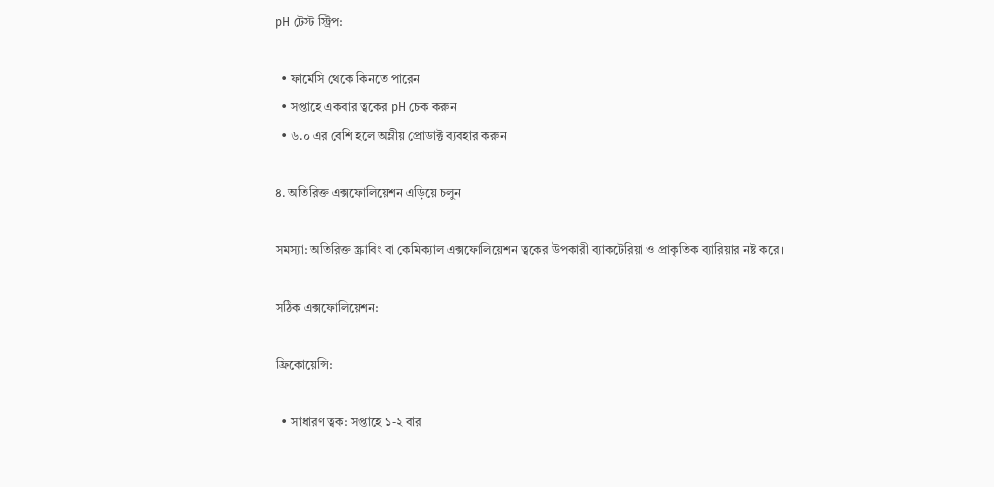pH টেস্ট স্ট্রিপ:

  • ফার্মেসি থেকে কিনতে পারেন
  • সপ্তাহে একবার ত্বকের pH চেক করুন
  • ৬.০ এর বেশি হলে অম্লীয় প্রোডাক্ট ব্যবহার করুন

৪. অতিরিক্ত এক্সফোলিয়েশন এড়িয়ে চলুন

সমস্যা: অতিরিক্ত স্ক্রাবিং বা কেমিক্যাল এক্সফোলিয়েশন ত্বকের উপকারী ব্যাকটেরিয়া ও প্রাকৃতিক ব্যারিয়ার নষ্ট করে।

সঠিক এক্সফোলিয়েশন:

ফ্রিকোয়েন্সি:

  • সাধারণ ত্বক: সপ্তাহে ১-২ বার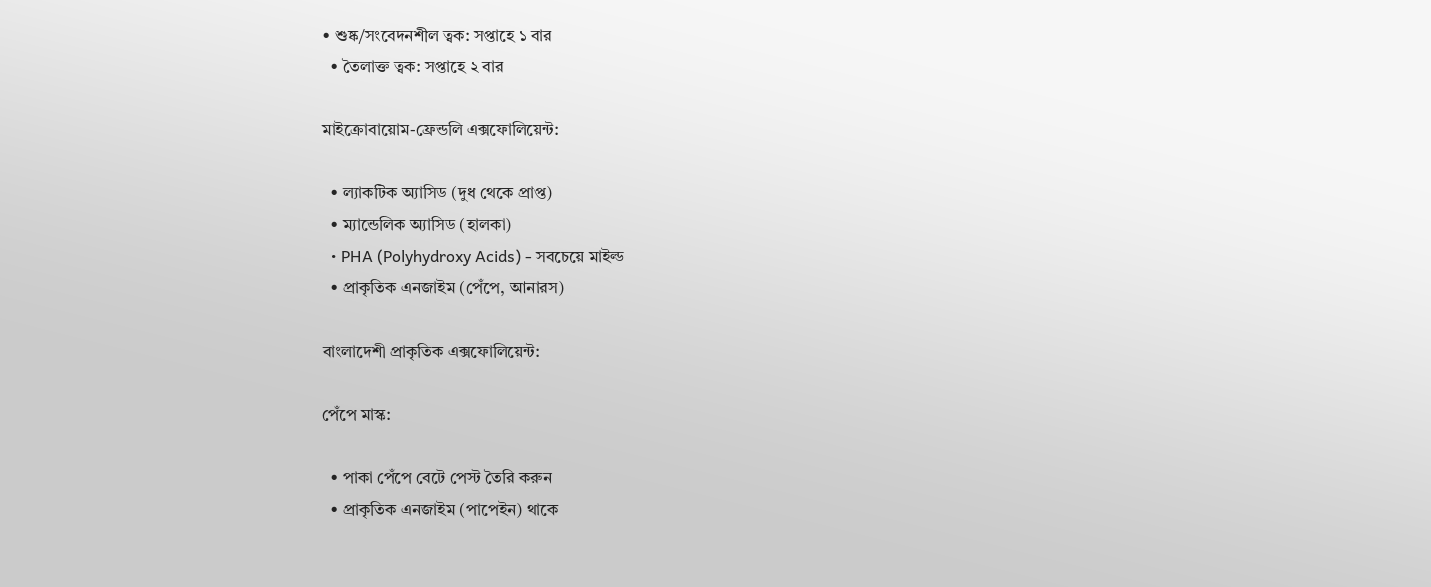• শুষ্ক/সংবেদনশীল ত্বক: সপ্তাহে ১ বার
  • তৈলাক্ত ত্বক: সপ্তাহে ২ বার

মাইক্রোবায়োম-ফ্রেন্ডলি এক্সফোলিয়েন্ট:

  • ল্যাকটিক অ্যাসিড (দুধ থেকে প্রাপ্ত)
  • ম্যান্ডেলিক অ্যাসিড (হালকা)
  • PHA (Polyhydroxy Acids) - সবচেয়ে মাইল্ড
  • প্রাকৃতিক এনজাইম (পেঁপে, আনারস)

বাংলাদেশী প্রাকৃতিক এক্সফোলিয়েন্ট:

পেঁপে মাস্ক:

  • পাকা পেঁপে বেটে পেস্ট তৈরি করুন
  • প্রাকৃতিক এনজাইম (পাপেইন) থাকে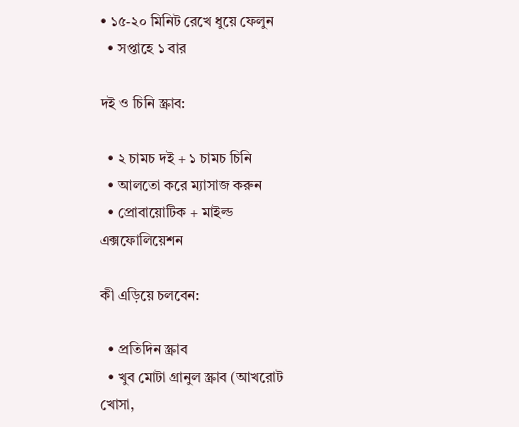• ১৫-২০ মিনিট রেখে ধুয়ে ফেলুন
  • সপ্তাহে ১ বার

দই ও চিনি স্ক্রাব:

  • ২ চামচ দই + ১ চামচ চিনি
  • আলতো করে ম্যাসাজ করুন
  • প্রোবায়োটিক + মাইল্ড এক্সফোলিয়েশন

কী এড়িয়ে চলবেন:

  • প্রতিদিন স্ক্রাব
  • খুব মোটা গ্রানুল স্ক্রাব (আখরোট খোসা,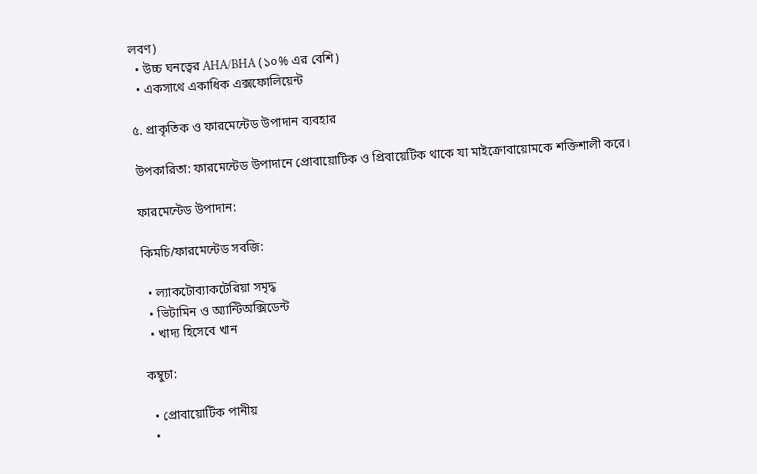লবণ)
  • উচ্চ ঘনত্বের AHA/BHA (১০% এর বেশি)
  • একসাথে একাধিক এক্সফোলিয়েন্ট

৫. প্রাকৃতিক ও ফারমেন্টেড উপাদান ব্যবহার

উপকারিতা: ফারমেন্টেড উপাদানে প্রোবায়োটিক ও প্রিবায়েটিক থাকে যা মাইক্রোবায়োমকে শক্তিশালী করে।

ফারমেন্টেড উপাদান:

কিমচি/ফারমেন্টেড সবজি:

  • ল্যাকটোব্যাকটেরিয়া সমৃদ্ধ
  • ভিটামিন ও অ্যান্টিঅক্সিডেন্ট
  • খাদ্য হিসেবে খান

কম্বুচা:

  • প্রোবায়োটিক পানীয়
  •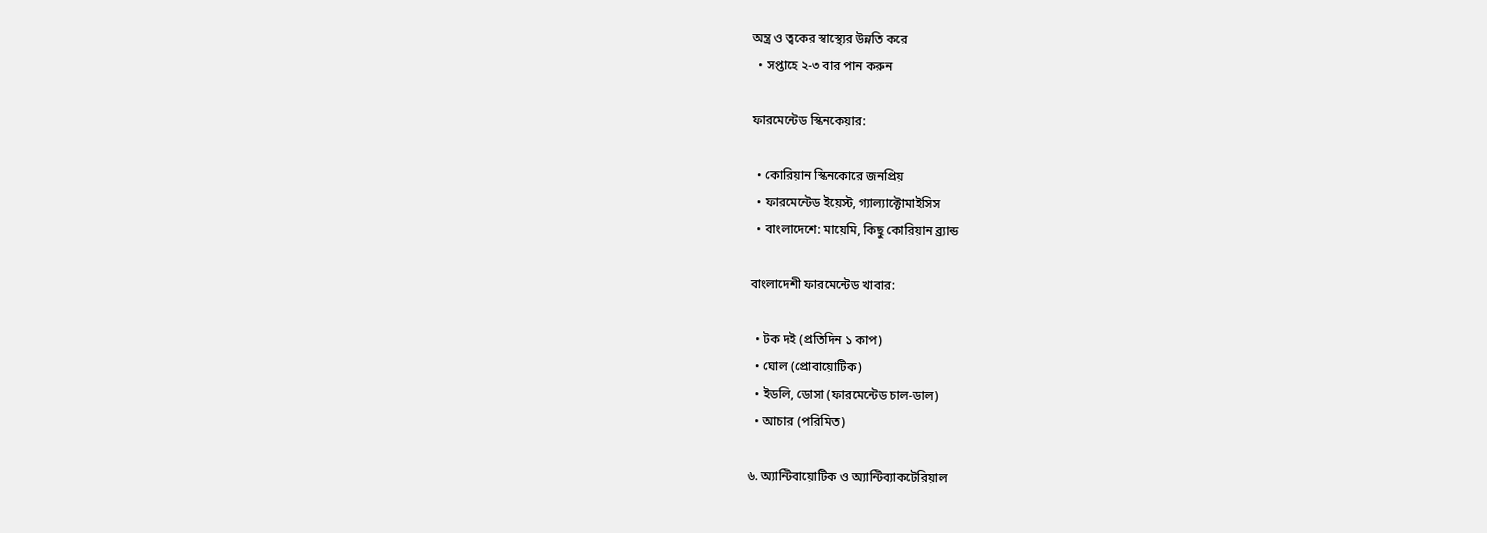অন্ত্র ও ত্বকের স্বাস্থ্যের উন্নতি করে
  • সপ্তাহে ২-৩ বার পান করুন

ফারমেন্টেড স্কিনকেয়ার:

  • কোরিয়ান স্কিনকোরে জনপ্রিয়
  • ফারমেন্টেড ইয়েস্ট, গ্যাল্যাক্টোমাইসিস
  • বাংলাদেশে: মায়েমি, কিছু কোরিয়ান ব্র্যান্ড

বাংলাদেশী ফারমেন্টেড খাবার:

  • টক দই (প্রতিদিন ১ কাপ)
  • ঘোল (প্রোবায়োটিক)
  • ইডলি, ডোসা (ফারমেন্টেড চাল-ডাল)
  • আচার (পরিমিত)

৬. অ্যান্টিবায়োটিক ও অ্যান্টিব্যাকটেরিয়াল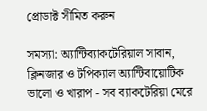প্রোডাক্ট সীমিত করুন

সমস্যা: অ্যান্টিব্যাকটেরিয়াল সাবান, ক্লিনজার ও টপিক্যাল অ্যান্টিবায়োটিক ভালো ও খারাপ - সব ব্যাকটেরিয়া মেরে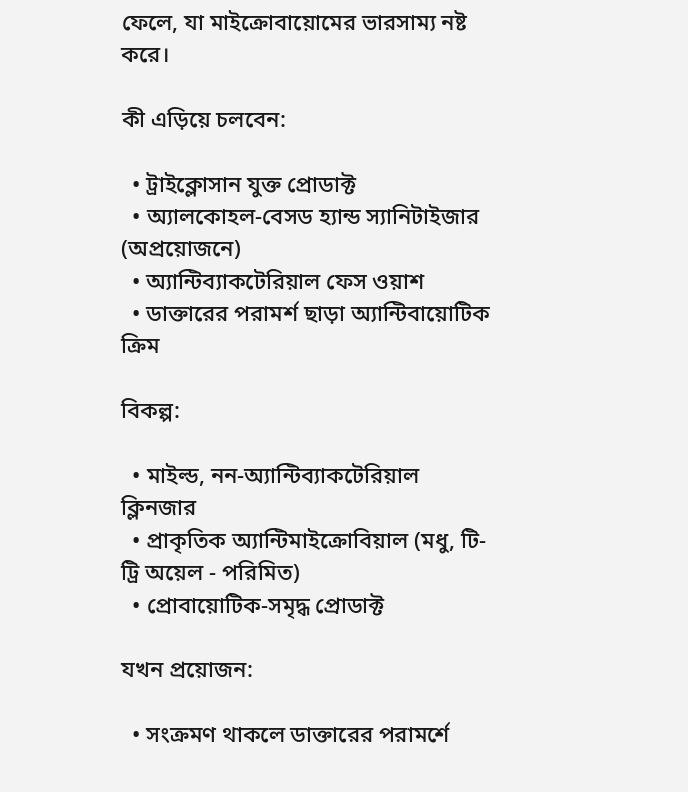ফেলে, যা মাইক্রোবায়োমের ভারসাম্য নষ্ট করে।

কী এড়িয়ে চলবেন:

  • ট্রাইক্লোসান যুক্ত প্রোডাক্ট
  • অ্যালকোহল-বেসড হ্যান্ড স্যানিটাইজার (অপ্রয়োজনে)
  • অ্যান্টিব্যাকটেরিয়াল ফেস ওয়াশ
  • ডাক্তারের পরামর্শ ছাড়া অ্যান্টিবায়োটিক ক্রিম

বিকল্প:

  • মাইল্ড, নন-অ্যান্টিব্যাকটেরিয়াল ক্লিনজার
  • প্রাকৃতিক অ্যান্টিমাইক্রোবিয়াল (মধু, টি-ট্রি অয়েল - পরিমিত)
  • প্রোবায়োটিক-সমৃদ্ধ প্রোডাক্ট

যখন প্রয়োজন:

  • সংক্রমণ থাকলে ডাক্তারের পরামর্শে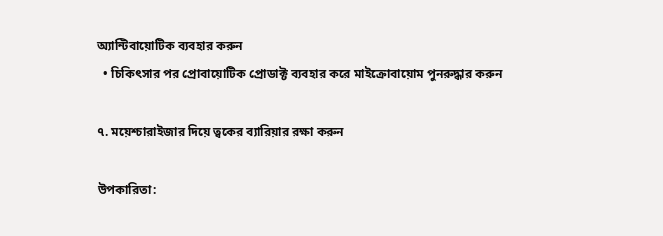অ্যান্টিবায়োটিক ব্যবহার করুন
  • চিকিৎসার পর প্রোবায়োটিক প্রোডাক্ট ব্যবহার করে মাইক্রোবায়োম পুনরুদ্ধার করুন

৭. ময়েশ্চারাইজার দিয়ে ত্বকের ব্যারিয়ার রক্ষা করুন

উপকারিতা: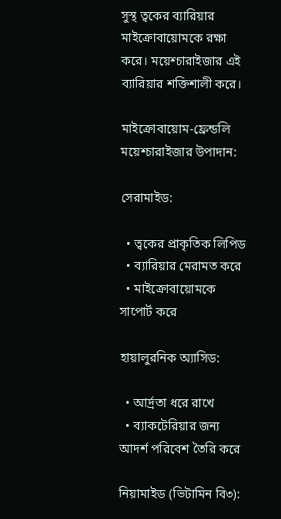সুস্থ ত্বকের ব্যারিয়ার মাইক্রোবায়োমকে রক্ষা করে। ময়েশ্চারাইজার এই ব্যারিয়ার শক্তিশালী করে।

মাইক্রোবায়োম-ফ্রেন্ডলি ময়েশ্চারাইজার উপাদান:

সেরামাইড:

  • ত্বকের প্রাকৃতিক লিপিড
  • ব্যারিয়ার মেরামত করে
  • মাইক্রোবায়োমকে সাপোর্ট করে

হায়ালুরনিক অ্যাসিড:

  • আর্দ্রতা ধরে রাখে
  • ব্যাকটেরিয়ার জন্য আদর্শ পরিবেশ তৈরি করে

নিয়ামাইড (ভিটামিন বি৩):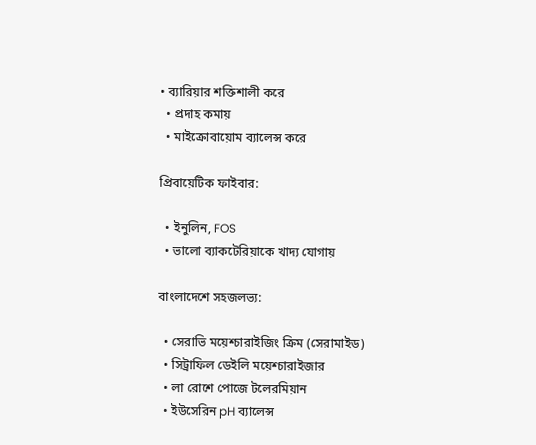• ব্যারিয়ার শক্তিশালী করে
  • প্রদাহ কমায়
  • মাইক্রোবায়োম ব্যালেন্স করে

প্রিবায়েটিক ফাইবার:

  • ইনুলিন, FOS
  • ভালো ব্যাকটেরিয়াকে খাদ্য যোগায়

বাংলাদেশে সহজলভ্য:

  • সেরাভি ময়েশ্চারাইজিং ক্রিম (সেরামাইড)
  • সিট্রাফিল ডেইলি ময়েশ্চারাইজার
  • লা রোশে পোজে টলেরমিয়ান
  • ইউসেরিন pH ব্যালেন্স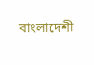বাংলাদেশী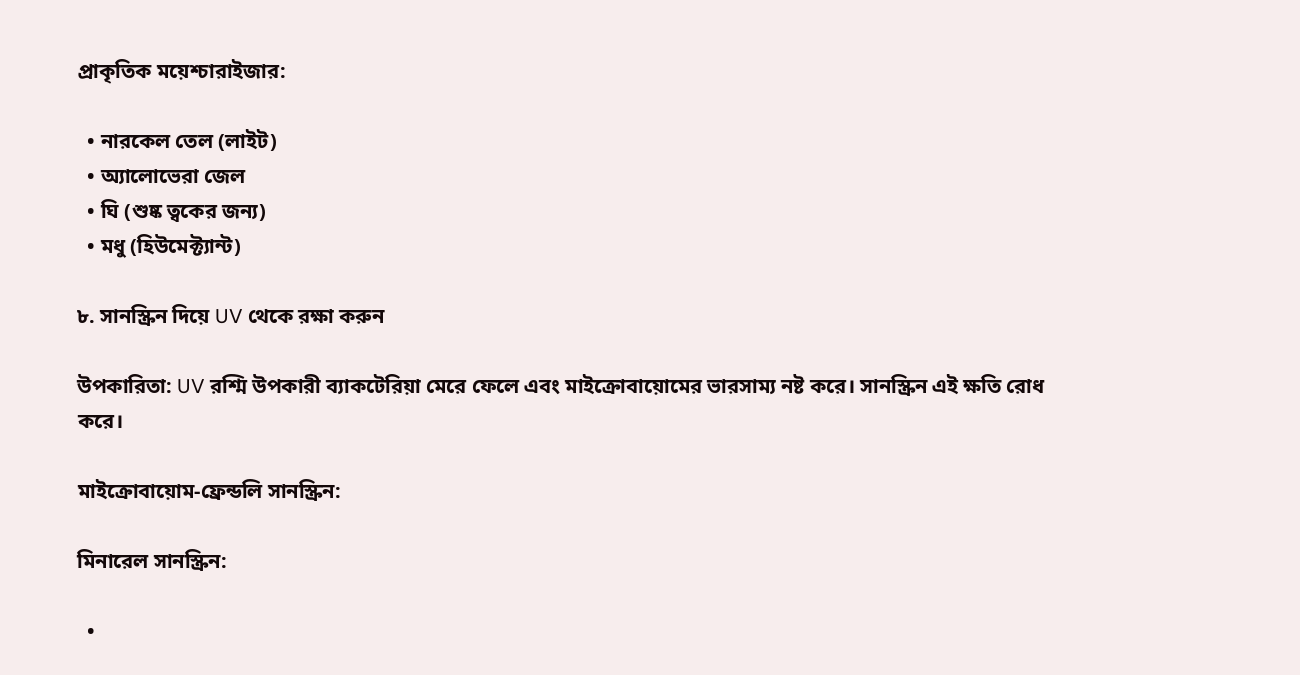প্রাকৃতিক ময়েশ্চারাইজার:

  • নারকেল তেল (লাইট)
  • অ্যালোভেরা জেল
  • ঘি (শুষ্ক ত্বকের জন্য)
  • মধু (হিউমেক্ট্যান্ট)

৮. সানস্ক্রিন দিয়ে UV থেকে রক্ষা করুন

উপকারিতা: UV রশ্মি উপকারী ব্যাকটেরিয়া মেরে ফেলে এবং মাইক্রোবায়োমের ভারসাম্য নষ্ট করে। সানস্ক্রিন এই ক্ষতি রোধ করে।

মাইক্রোবায়োম-ফ্রেন্ডলি সানস্ক্রিন:

মিনারেল সানস্ক্রিন:

  •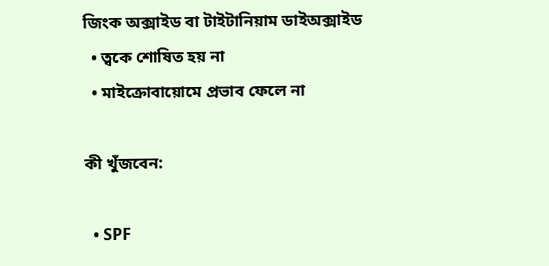জিংক অক্সাইড বা টাইটানিয়াম ডাইঅক্সাইড
  • ত্বকে শোষিত হয় না
  • মাইক্রোবায়োমে প্রভাব ফেলে না

কী খুঁজবেন:

  • SPF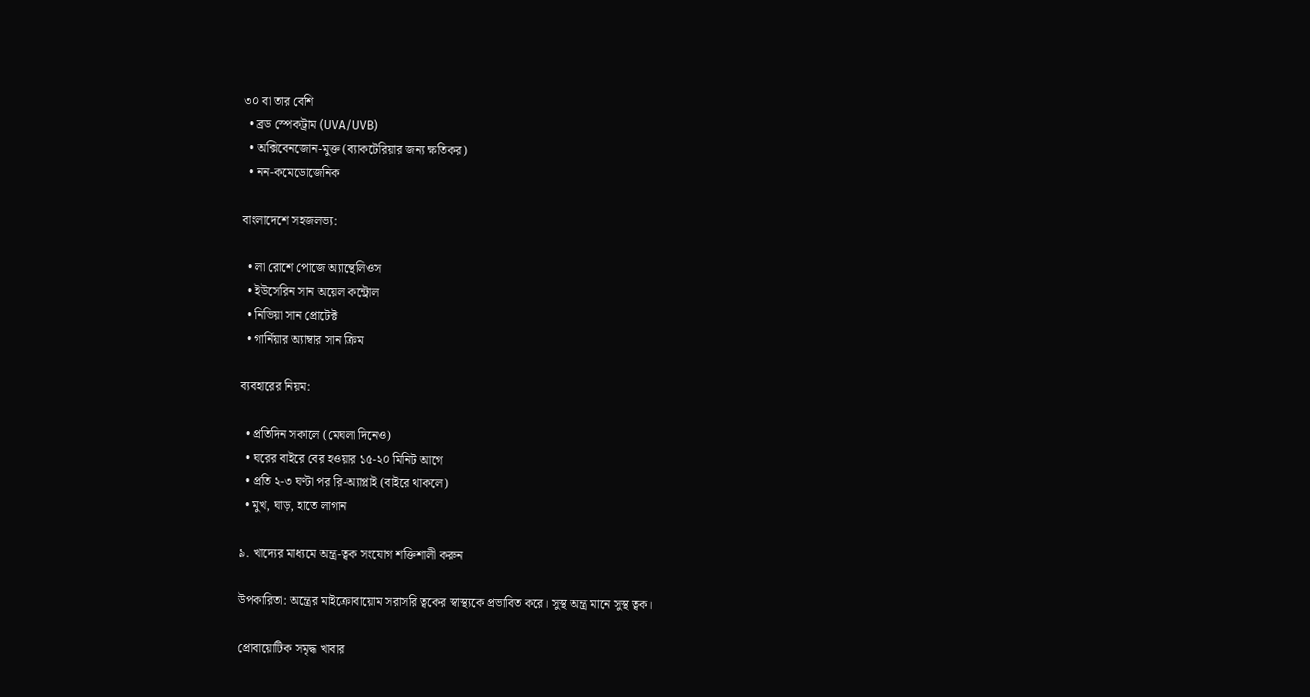৩০ বা তার বেশি
  • ব্রড স্পেকট্রাম (UVA/UVB)
  • অক্সিবেনজোন-মুক্ত (ব্যাকটেরিয়ার জন্য ক্ষতিকর)
  • নন-কমেডোজেনিক

বাংলাদেশে সহজলভ্য:

  • লা রোশে পোজে অ্যান্থেলিওস
  • ইউসেরিন সান অয়েল কন্ট্রোল
  • নিভিয়া সান প্রোটেক্ট
  • গার্নিয়ার অ্যাম্বার সান ক্রিম

ব্যবহারের নিয়ম:

  • প্রতিদিন সকালে (মেঘলা দিনেও)
  • ঘরের বাইরে বের হওয়ার ১৫-২০ মিনিট আগে
  • প্রতি ২-৩ ঘণ্টা পর রি-অ্যাপ্লাই (বাইরে থাকলে)
  • মুখ, ঘাড়, হাতে লাগান

৯. খাদ্যের মাধ্যমে অন্ত্র-ত্বক সংযোগ শক্তিশালী করুন

উপকারিতা: অন্ত্রের মাইক্রোবায়োম সরাসরি ত্বকের স্বাস্থ্যকে প্রভাবিত করে। সুস্থ অন্ত্র মানে সুস্থ ত্বক।

প্রোবায়োটিক সমৃদ্ধ খাবার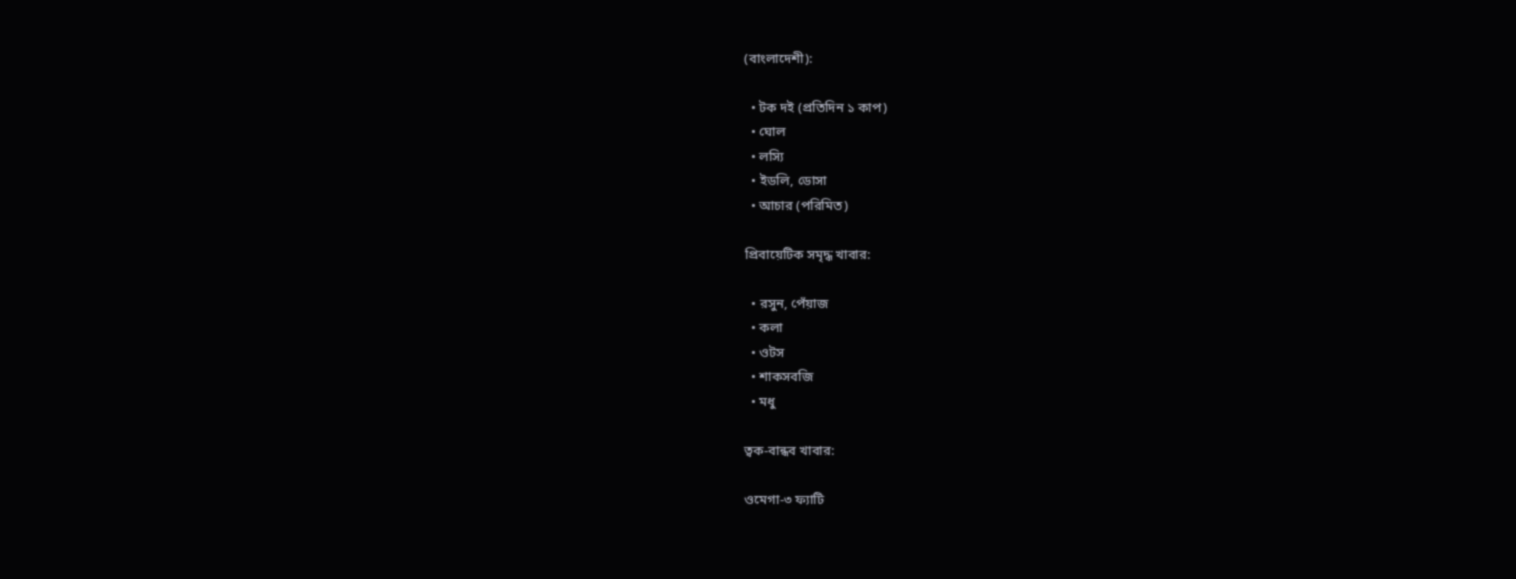(বাংলাদেশী):

  • টক দই (প্রতিদিন ১ কাপ)
  • ঘোল
  • লস্যি
  • ইডলি, ডোসা
  • আচার (পরিমিত)

প্রিবায়েটিক সমৃদ্ধ খাবার:

  • রসুন, পেঁয়াজ
  • কলা
  • ওটস
  • শাকসবজি
  • মধু

ত্বক-বান্ধব খাবার:

ওমেগা-৩ ফ্যাটি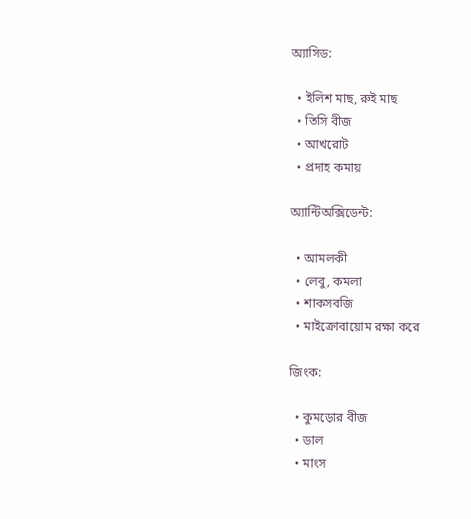অ্যাসিড:

  • ইলিশ মাছ, রুই মাছ
  • তিসি বীজ
  • আখরোট
  • প্রদাহ কমায়

অ্যান্টিঅক্সিডেন্ট:

  • আমলকী
  • লেবু, কমলা
  • শাকসবজি
  • মাইক্রোবায়োম রক্ষা করে

জিংক:

  • কুমড়োর বীজ
  • ডাল
  • মাংস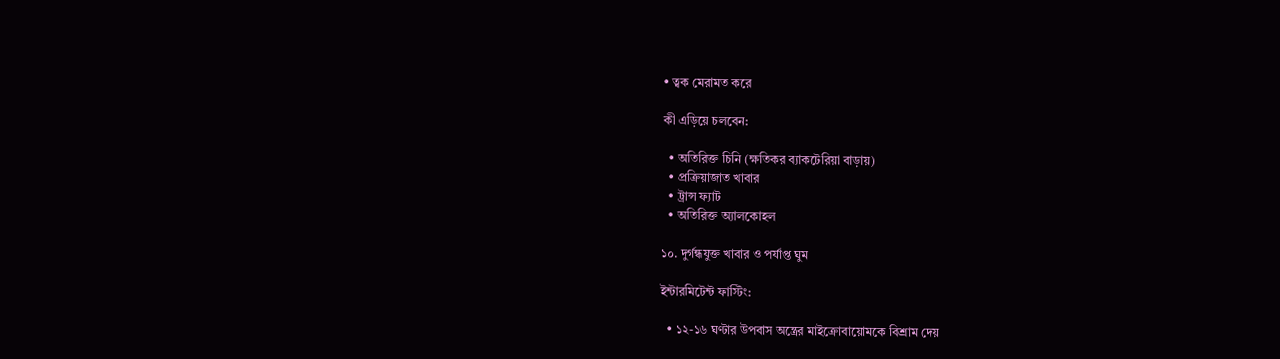• ত্বক মেরামত করে

কী এড়িয়ে চলবেন:

  • অতিরিক্ত চিনি (ক্ষতিকর ব্যাকটেরিয়া বাড়ায়)
  • প্রক্রিয়াজাত খাবার
  • ট্রান্স ফ্যাট
  • অতিরিক্ত অ্যালকোহল

১০. দুর্গন্ধযুক্ত খাবার ও পর্যাপ্ত ঘুম

ইন্টারমিটেন্ট ফাস্টিং:

  • ১২-১৬ ঘণ্টার উপবাস অন্ত্রের মাইক্রোবায়োমকে বিশ্রাম দেয়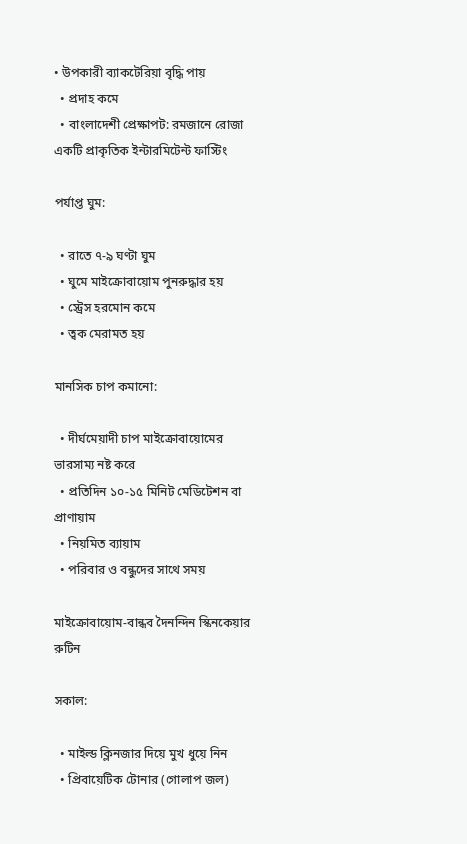• উপকারী ব্যাকটেরিয়া বৃদ্ধি পায়
  • প্রদাহ কমে
  • বাংলাদেশী প্রেক্ষাপট: রমজানে রোজা একটি প্রাকৃতিক ইন্টারমিটেন্ট ফাস্টিং

পর্যাপ্ত ঘুম:

  • রাতে ৭-৯ ঘণ্টা ঘুম
  • ঘুমে মাইক্রোবায়োম পুনরুদ্ধার হয়
  • স্ট্রেস হরমোন কমে
  • ত্বক মেরামত হয়

মানসিক চাপ কমানো:

  • দীর্ঘমেয়াদী চাপ মাইক্রোবায়োমের ভারসাম্য নষ্ট করে
  • প্রতিদিন ১০-১৫ মিনিট মেডিটেশন বা প্রাণায়াম
  • নিয়মিত ব্যায়াম
  • পরিবার ও বন্ধুদের সাথে সময়

মাইক্রোবায়োম-বান্ধব দৈনন্দিন স্কিনকেয়ার রুটিন

সকাল:

  • মাইল্ড ক্লিনজার দিয়ে মুখ ধুয়ে নিন
  • প্রিবায়েটিক টোনার (গোলাপ জল)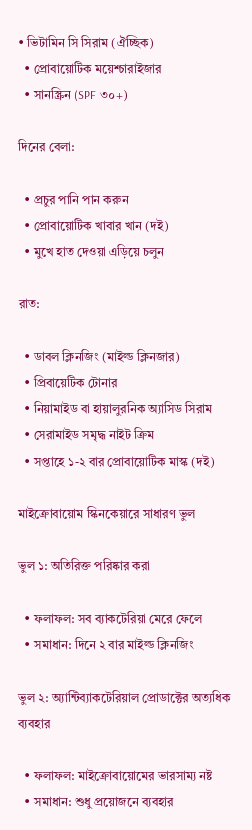• ভিটামিন সি সিরাম (ঐচ্ছিক)
  • প্রোবায়োটিক ময়েশ্চারাইজার
  • সানস্ক্রিন (SPF ৩০+)

দিনের বেলা:

  • প্রচুর পানি পান করুন
  • প্রোবায়োটিক খাবার খান (দই)
  • মুখে হাত দেওয়া এড়িয়ে চলুন

রাত:

  • ডাবল ক্লিনজিং (মাইল্ড ক্লিনজার)
  • প্রিবায়েটিক টোনার
  • নিয়ামাইড বা হায়ালুরনিক অ্যাসিড সিরাম
  • সেরামাইড সমৃদ্ধ নাইট ক্রিম
  • সপ্তাহে ১-২ বার প্রোবায়োটিক মাস্ক (দই)

মাইক্রোবায়োম স্কিনকেয়ারে সাধারণ ভুল

ভুল ১: অতিরিক্ত পরিষ্কার করা

  • ফলাফল: সব ব্যাকটেরিয়া মেরে ফেলে
  • সমাধান: দিনে ২ বার মাইল্ড ক্লিনজিং

ভুল ২: অ্যান্টিব্যাকটেরিয়াল প্রোডাক্টের অত্যধিক ব্যবহার

  • ফলাফল: মাইক্রোবায়োমের ভারসাম্য নষ্ট
  • সমাধান: শুধু প্রয়োজনে ব্যবহার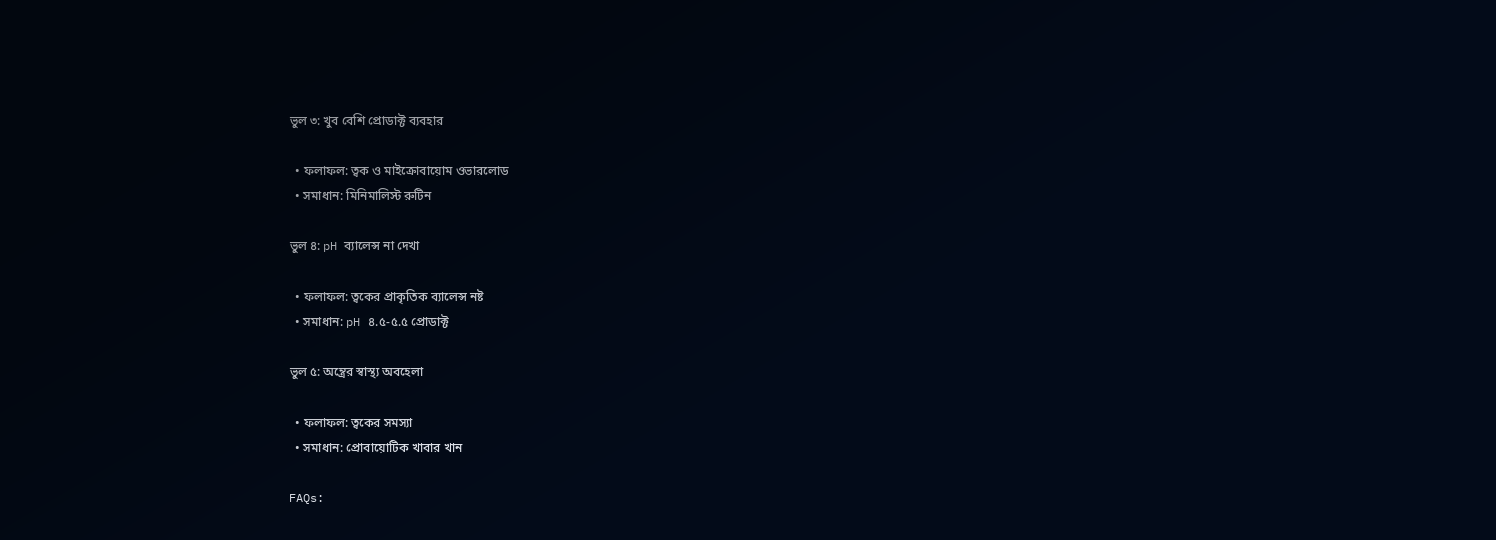ভুল ৩: খুব বেশি প্রোডাক্ট ব্যবহার

  • ফলাফল: ত্বক ও মাইক্রোবায়োম ওভারলোড
  • সমাধান: মিনিমালিস্ট রুটিন

ভুল ৪: pH ব্যালেন্স না দেখা

  • ফলাফল: ত্বকের প্রাকৃতিক ব্যালেন্স নষ্ট
  • সমাধান: pH ৪.৫-৫.৫ প্রোডাক্ট

ভুল ৫: অন্ত্রের স্বাস্থ্য অবহেলা

  • ফলাফল: ত্বকের সমস্যা
  • সমাধান: প্রোবায়োটিক খাবার খান

FAQs: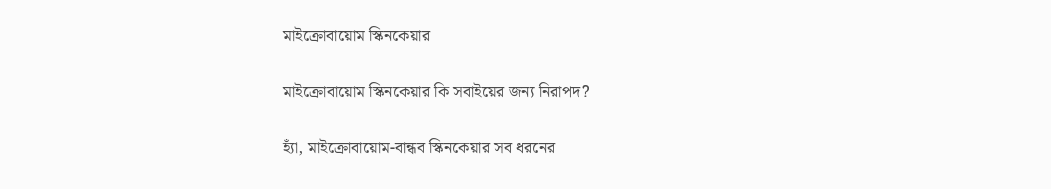মাইক্রোবায়োম স্কিনকেয়ার

মাইক্রোবায়োম স্কিনকেয়ার কি সবাইয়ের জন্য নিরাপদ?

হ্যাঁ, মাইক্রোবায়োম-বান্ধব স্কিনকেয়ার সব ধরনের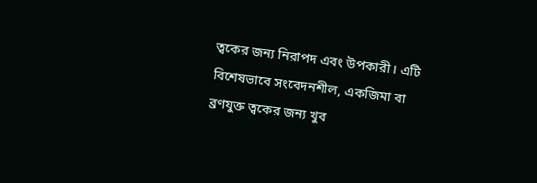ত্বকের জন্য নিরাপদ এবং উপকারী। এটি বিশেষভাবে সংবেদনশীল, একজিমা বা ব্রণযুক্ত ত্বকের জন্য খুব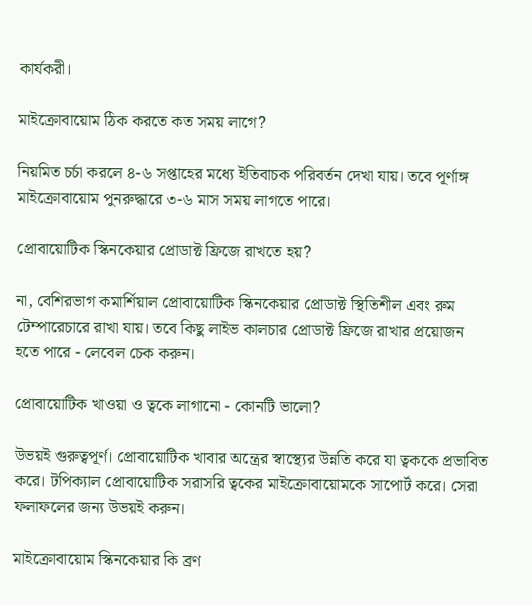কার্যকরী।

মাইক্রোবায়োম ঠিক করতে কত সময় লাগে?

নিয়মিত চর্চা করলে ৪-৬ সপ্তাহের মধ্যে ইতিবাচক পরিবর্তন দেখা যায়। তবে পূর্ণাঙ্গ মাইক্রোবায়োম পুনরুদ্ধারে ৩-৬ মাস সময় লাগতে পারে।

প্রোবায়োটিক স্কিনকেয়ার প্রোডাক্ট ফ্রিজে রাখতে হয়?

না, বেশিরভাগ কমার্শিয়াল প্রোবায়োটিক স্কিনকেয়ার প্রোডাক্ট স্থিতিশীল এবং রুম টেম্পারেচারে রাখা যায়। তবে কিছু লাইভ কালচার প্রোডাক্ট ফ্রিজে রাখার প্রয়োজন হতে পারে - লেবেল চেক করুন।

প্রোবায়োটিক খাওয়া ও ত্বকে লাগানো - কোনটি ভালো?

উভয়ই গুরুত্বপূর্ণ। প্রোবায়োটিক খাবার অন্ত্রের স্বাস্থ্যের উন্নতি করে যা ত্বককে প্রভাবিত করে। টপিক্যাল প্রোবায়োটিক সরাসরি ত্বকের মাইক্রোবায়োমকে সাপোর্ট করে। সেরা ফলাফলের জন্য উভয়ই করুন।

মাইক্রোবায়োম স্কিনকেয়ার কি ব্রণ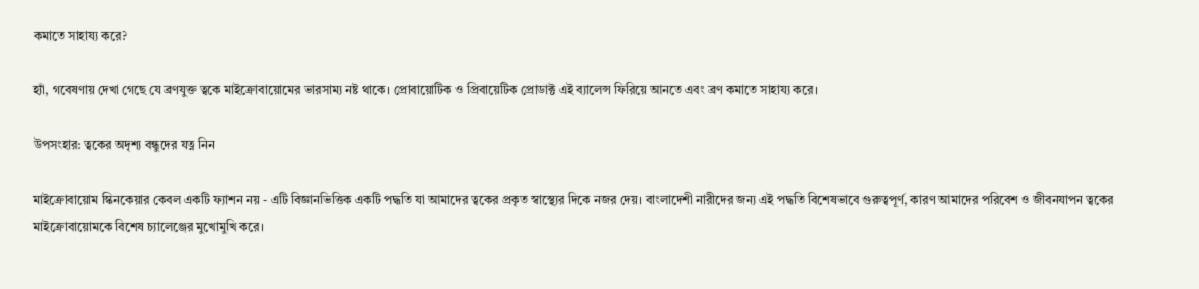কমাতে সাহায্য করে?

হ্যাঁ, গবেষণায় দেখা গেছে যে ব্রণযুক্ত ত্বকে মাইক্রোবায়োমের ভারসাম্য নষ্ট থাকে। প্রোবায়োটিক ও প্রিবায়েটিক প্রোডাক্ট এই ব্যালেন্স ফিরিয়ে আনতে এবং ব্রণ কমাতে সাহায্য করে।

উপসংহার: ত্বকের অদৃশ্য বন্ধুদের যত্ন নিন

মাইক্রোবায়োম স্কিনকেয়ার কেবল একটি ফ্যাশন নয় - এটি বিজ্ঞানভিত্তিক একটি পদ্ধতি যা আমাদের ত্বকের প্রকৃত স্বাস্থ্যের দিকে নজর দেয়। বাংলাদেশী নারীদের জন্য এই পদ্ধতি বিশেষভাবে গুরুত্বপূর্ণ, কারণ আমাদের পরিবেশ ও জীবনযাপন ত্বকের মাইক্রোবায়োমকে বিশেষ চ্যালেঞ্জের মুখোমুখি করে।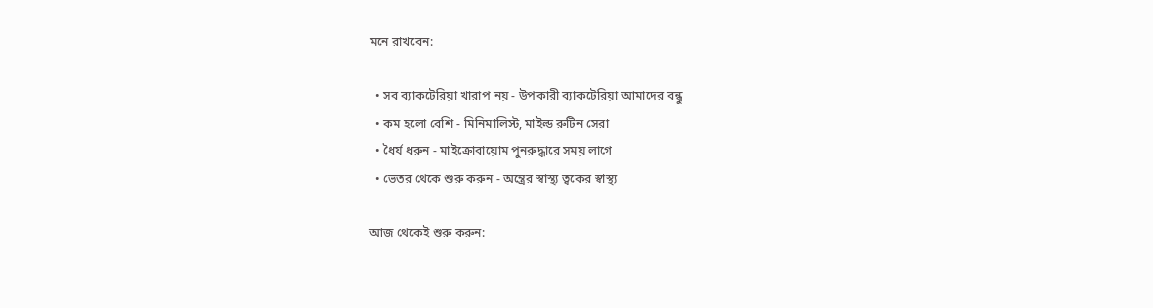মনে রাখবেন:

  • সব ব্যাকটেরিয়া খারাপ নয় - উপকারী ব্যাকটেরিয়া আমাদের বন্ধু
  • কম হলো বেশি - মিনিমালিস্ট, মাইল্ড রুটিন সেরা
  • ধৈর্য ধরুন - মাইক্রোবায়োম পুনরুদ্ধারে সময় লাগে
  • ভেতর থেকে শুরু করুন - অন্ত্রের স্বাস্থ্য ত্বকের স্বাস্থ্য

আজ থেকেই শুরু করুন: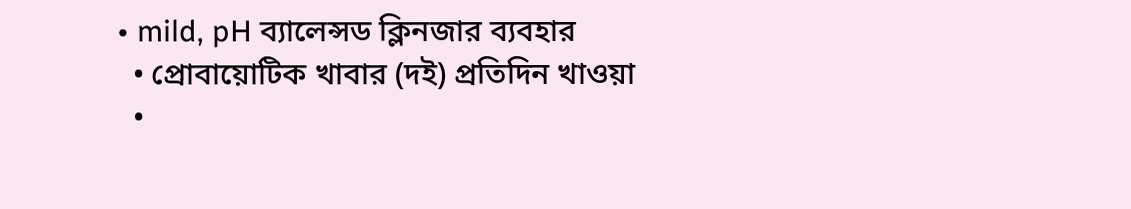• mild, pH ব্যালেন্সড ক্লিনজার ব্যবহার
  • প্রোবায়োটিক খাবার (দই) প্রতিদিন খাওয়া
  •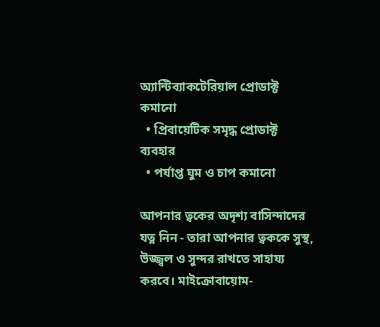অ্যান্টিব্যাকটেরিয়াল প্রোডাক্ট কমানো
  • প্রিবায়েটিক সমৃদ্ধ প্রোডাক্ট ব্যবহার
  • পর্যাপ্ত ঘুম ও চাপ কমানো

আপনার ত্বকের অদৃশ্য বাসিন্দাদের যত্ন নিন - তারা আপনার ত্বককে সুস্থ, উজ্জ্বল ও সুন্দর রাখতে সাহায্য করবে। মাইক্রোবায়োম-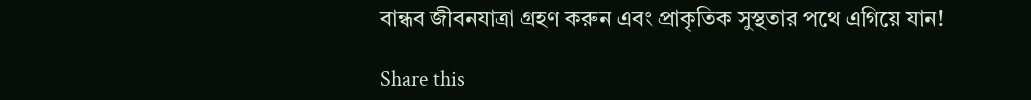বান্ধব জীবনযাত্রা গ্রহণ করুন এবং প্রাকৃতিক সুস্থতার পথে এগিয়ে যান!

Share this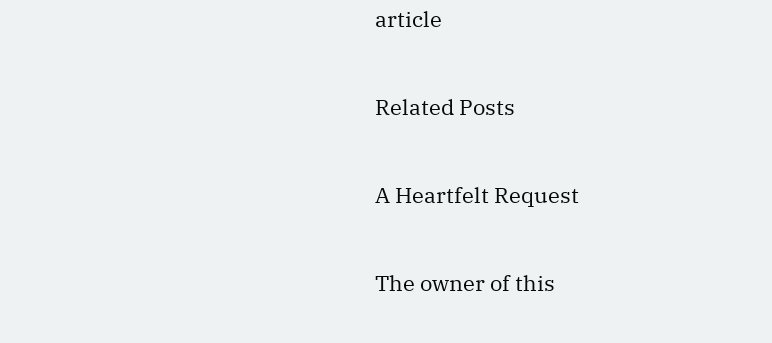article

Related Posts

A Heartfelt Request

The owner of this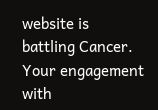website is battling Cancer. Your engagement with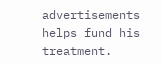advertisements helps fund his treatment.